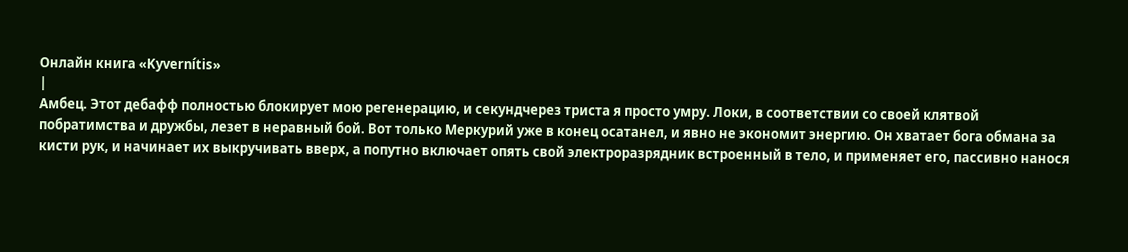Онлайн книга «Kyvernítis»
|
Амбец. Этот дебафф полностью блокирует мою регенерацию, и секундчерез триста я просто умру. Локи, в соответствии со своей клятвой побратимства и дружбы, лезет в неравный бой. Вот только Меркурий уже в конец осатанел, и явно не экономит энергию. Он хватает бога обмана за кисти рук, и начинает их выкручивать вверх, а попутно включает опять свой электроразрядник встроенный в тело, и применяет его, пассивно нанося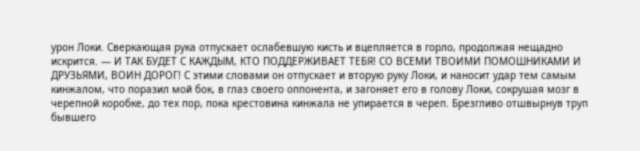урон Локи. Сверкающая рука отпускает ослабевшую кисть и вцепляется в горло, продолжая нещадно искрится. — И ТАК БУДЕТ С КАЖДЫМ, КТО ПОДДЕРЖИВАЕТ ТЕБЯ! СО ВСЕМИ ТВОИМИ ПОМОШНИКАМИ И ДРУЗЬЯМИ, ВОИН ДОРОГ! С этими словами он отпускает и вторую руку Локи, и наносит удар тем самым кинжалом, что поразил мой бок, в глаз своего оппонента, и загоняет его в голову Локи, сокрушая мозг в черепной коробке, до тех пор, пока крестовина кинжала не упирается в череп. Брезгливо отшвырнув труп бывшего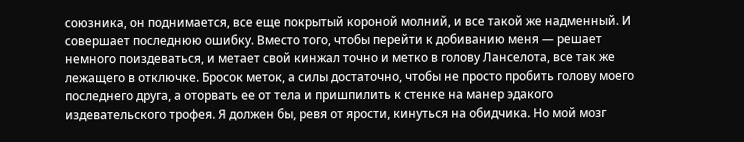союзника, он поднимается, все еще покрытый короной молний, и все такой же надменный. И совершает последнюю ошибку. Вместо того, чтобы перейти к добиванию меня — решает немного поиздеваться, и метает свой кинжал точно и метко в голову Ланселота, все так же лежащего в отключке. Бросок меток, а силы достаточно, чтобы не просто пробить голову моего последнего друга, а оторвать ее от тела и пришпилить к стенке на манер эдакого издевательского трофея. Я должен бы, ревя от ярости, кинуться на обидчика. Но мой мозг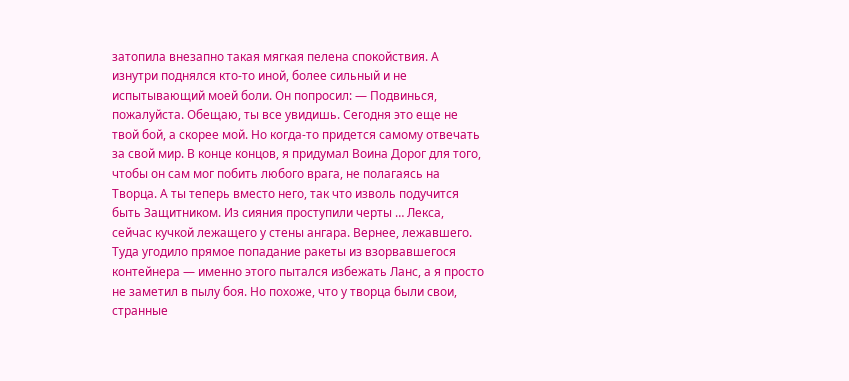затопила внезапно такая мягкая пелена спокойствия. А изнутри поднялся кто-то иной, более сильный и не испытывающий моей боли. Он попросил: — Подвинься, пожалуйста. Обещаю, ты все увидишь. Сегодня это еще не твой бой, а скорее мой. Но когда-то придется самому отвечать за свой мир. В конце концов, я придумал Воина Дорог для того, чтобы он сам мог побить любого врага, не полагаясь на Творца. А ты теперь вместо него, так что изволь подучится быть Защитником. Из сияния проступили черты … Лекса, сейчас кучкой лежащего у стены ангара. Вернее, лежавшего. Туда угодило прямое попадание ракеты из взорвавшегося контейнера — именно этого пытался избежать Ланс, а я просто не заметил в пылу боя. Но похоже, что у творца были свои, странные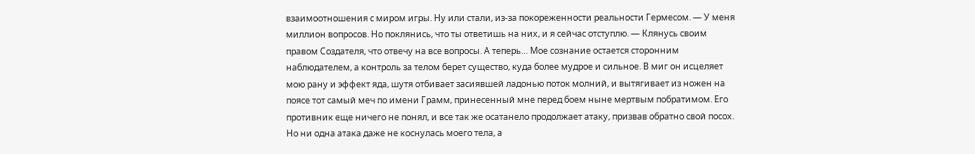взаимоотношения с миром игры. Ну или стали, из-за покореженности реальности Гермесом. — У меня миллион вопросов. Но поклянись, что ты ответишь на них, и я сейчас отступлю. — Клянусь своим правом Создателя, что отвечу на все вопросы. А теперь… Мое сознание остается сторонним наблюдателем, а контроль за телом берет существо, куда более мудрое и сильное. В миг он исцеляет мою рану и эффект яда, шутя отбивает засиявшей ладонью поток молний, и вытягивает из ножен на поясе тот самый меч по имени Грамм, принесенный мне перед боем ныне мертвым побратимом. Его противник еще ничего не понял, и все так же осатанело продолжает атаку, призвав обратно свой посох. Но ни одна атака даже не коснулась моего тела, а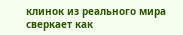клинок из реального мира сверкает как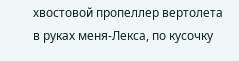хвостовой пропеллер вертолета в руках меня-Лекса, по кусочку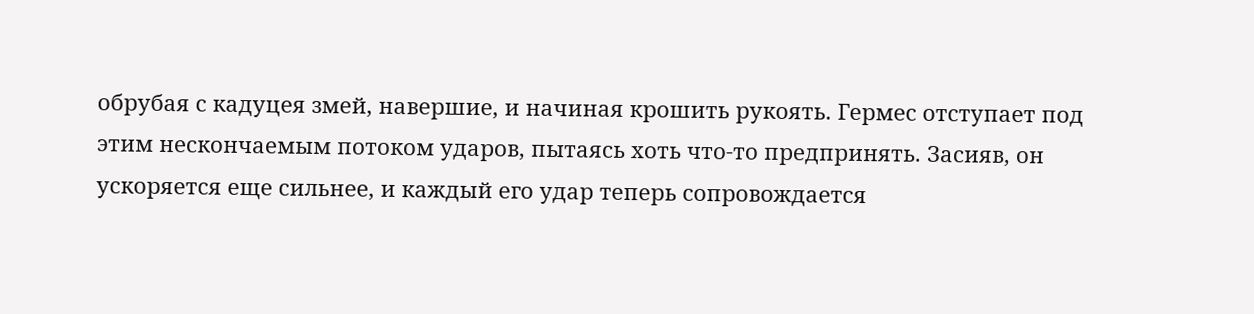обрубая с кадуцея змей, навершие, и начиная крошить рукоять. Гермес отступает под этим нескончаемым потоком ударов, пытаясь хоть что-то предпринять. Засияв, он ускоряется еще сильнее, и каждый его удар теперь сопровождается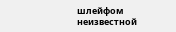шлейфом неизвестной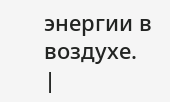энергии в воздухе. |